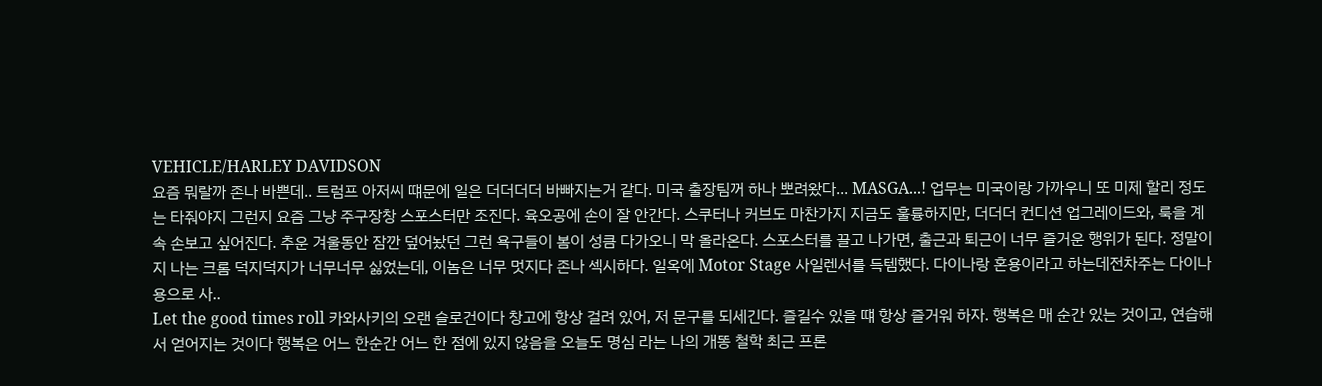VEHICLE/HARLEY DAVIDSON
요즘 뭐랄까 존나 바쁜데.. 트럼프 아저씨 떄문에 일은 더더더더 바빠지는거 같다. 미국 출장팀꺼 하나 뽀려왔다... MASGA...! 업무는 미국이랑 가까우니 또 미제 할리 정도는 타줘야지 그런지 요즘 그냥 주구장창 스포스터만 조진다. 육오공에 손이 잘 안간다. 스쿠터나 커브도 마찬가지 지금도 훌륭하지만, 더더더 컨디션 업그레이드와, 룩을 계속 손보고 싶어진다. 추운 겨울동안 잠깐 덮어놨던 그런 욕구들이 봄이 성큼 다가오니 막 올라온다. 스포스터를 끌고 나가면, 출근과 퇴근이 너무 즐거운 행위가 된다. 정말이지 나는 크롬 덕지덕지가 너무너무 싫었는데, 이놈은 너무 멋지다 존나 섹시하다. 일옥에 Motor Stage 사일렌서를 득템했다. 다이나랑 혼용이라고 하는데전차주는 다이나 용으로 사..
Let the good times roll 카와사키의 오랜 슬로건이다 창고에 항상 걸려 있어, 저 문구를 되세긴다. 즐길수 있을 떄 항상 즐거워 하자. 행복은 매 순간 있는 것이고, 연습해서 얻어지는 것이다 행복은 어느 한순간 어느 한 점에 있지 않음을 오늘도 명심 라는 나의 개똥 철학 최근 프론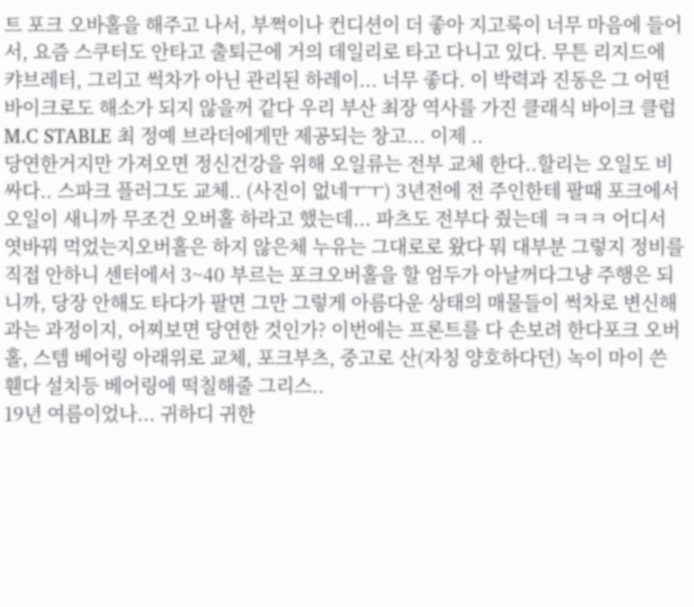트 포크 오바홀을 해주고 나서, 부쩍이나 컨디션이 더 좋아 지고룩이 너무 마음에 들어서, 요즘 스쿠터도 안타고 출퇴근에 거의 데일리로 타고 다니고 있다. 무튼 리지드에 캬브레터, 그리고 썩차가 아닌 관리된 하레이... 너무 좋다. 이 박력과 진동은 그 어떤 바이크로도 해소가 되지 않을꺼 같다 우리 부산 최장 역사를 가진 클래식 바이크 클럽 M.C STABLE 최 정예 브라더에게만 제공되는 창고... 이제 ..
당연한거지만 가져오면 정신건강을 위해 오일류는 전부 교체 한다..할리는 오일도 비싸다.. 스파크 플러그도 교체.. (사진이 없네ㅜㅜ) 3년전에 전 주인한테 팔때 포크에서 오일이 새니까 무조건 오버홀 하라고 했는데... 파츠도 전부다 줬는데 ㅋㅋㅋ 어디서 엿바꿔 먹었는지오버홀은 하지 않은체 누유는 그대로로 왔다 뭐 대부분 그렇지 정비를 직접 안하니 센터에서 3~40 부르는 포크오버홀을 할 엄두가 아날꺼다그냥 주행은 되니까, 당장 안해도 타다가 팔면 그만 그렇게 아름다운 상태의 매물들이 썩차로 변신해과는 과정이지, 어찌보면 당연한 것인가? 이번에는 프론트를 다 손보려 한다포크 오버홀, 스템 베어링 아래위로 교체, 포크부츠, 중고로 산(자칭 양호하다던) 녹이 마이 쓴 휀다 설치등 베어링에 떡칠해줄 그리스..
19년 여름이었나... 귀하디 귀한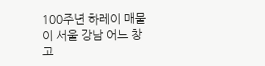100주년 하레이 매물이 서울 강남 어느 창고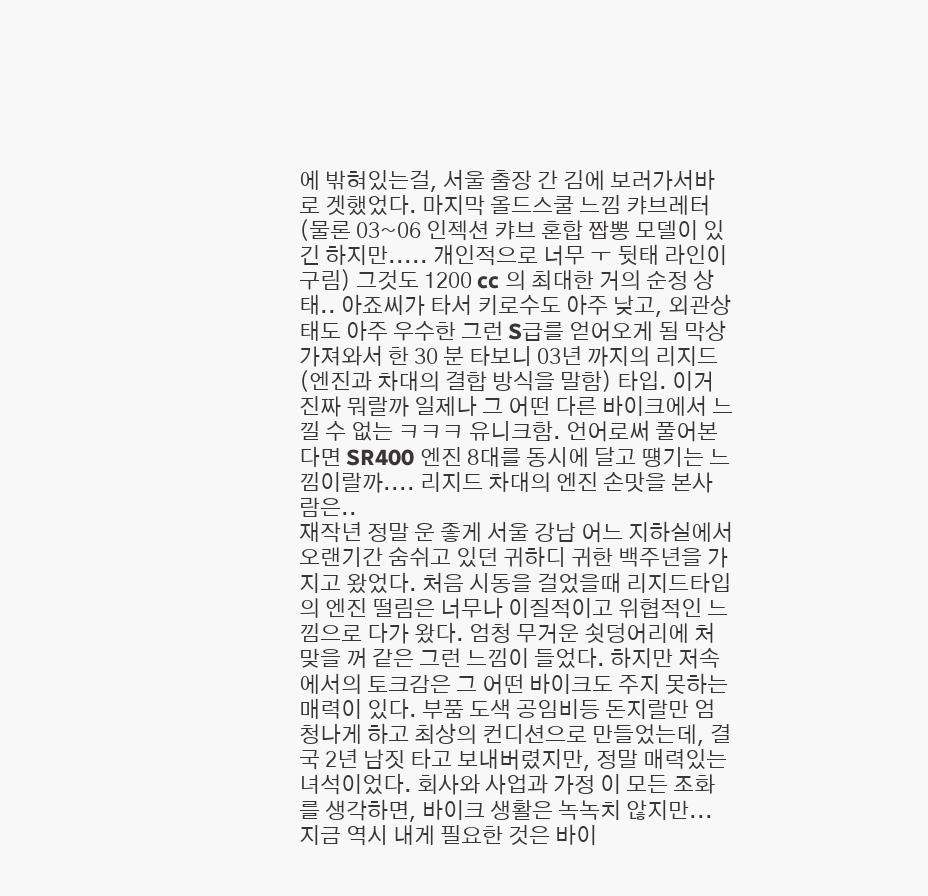에 밖혀있는걸, 서울 출장 간 김에 보러가서바로 겟했었다. 마지막 올드스쿨 느낌 캬브레터 (물론 03~06 인젝션 캬브 혼합 짭뽕 모델이 있긴 하지만..... 개인적으로 너무 ㅜ 뒷태 라인이 구림) 그것도 1200 cc 의 최대한 거의 순정 상태.. 아죠씨가 타서 키로수도 아주 낮고, 외관상태도 아주 우수한 그런 S급를 얻어오게 됨 막상 가져와서 한 30 분 타보니 03년 까지의 리지드(엔진과 차대의 결합 방식을 말함) 타입. 이거 진짜 뭐랄까 일제나 그 어떤 다른 바이크에서 느낄 수 없는 ㅋㅋㅋ 유니크함. 언어로써 풀어본다면 SR400 엔진 8대를 동시에 달고 떙기는 느낌이랄까.... 리지드 차대의 엔진 손맛을 본사람은..
재작년 정말 운 좋게 서울 강남 어느 지하실에서 오랜기간 숨쉬고 있던 귀하디 귀한 백주년을 가지고 왔었다. 처음 시동을 걸었을때 리지드타입의 엔진 떨림은 너무나 이질적이고 위협적인 느낌으로 다가 왔다. 엄청 무거운 쇳덩어리에 처 맞을 꺼 같은 그런 느낌이 들었다. 하지만 저속에서의 토크감은 그 어떤 바이크도 주지 못하는 매력이 있다. 부품 도색 공임비등 돈지랄만 엄청나게 하고 최상의 컨디션으로 만들었는데, 결국 2년 남짓 타고 보내버렸지만, 정말 매력있는 녀석이었다. 회사와 사업과 가정 이 모든 조화를 생각하면, 바이크 생활은 녹녹치 않지만... 지금 역시 내게 필요한 것은 바이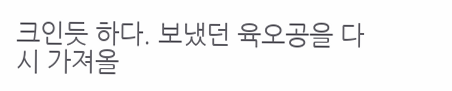크인듯 하다. 보냈던 육오공을 다시 가져올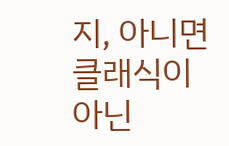지, 아니면 클래식이 아닌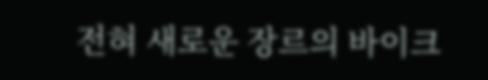전혀 새로운 장르의 바이크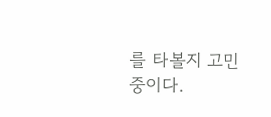를 타볼지 고민 중이다.